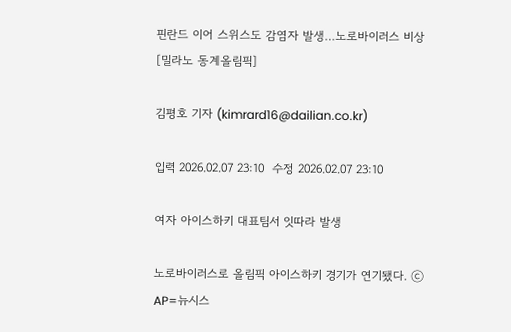핀란드 이어 스위스도 감염자 발생…노로바이러스 비상 [밀라노 동계올림픽]

김평호 기자 (kimrard16@dailian.co.kr)

입력 2026.02.07 23:10  수정 2026.02.07 23:10

여자 아이스하키 대표팀서 잇따라 발생

노로바이러스로 올림픽 아이스하키 경기가 연기됐다. ⓒ AP=뉴시스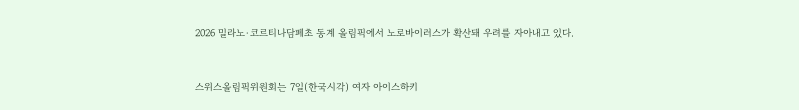2026 밀라노·코르티나담페초 동계 올림픽에서 노로바이러스가 확산돼 우려를 자아내고 있다.


스위스올림픽위원회는 7일(한국시각) 여자 아이스하키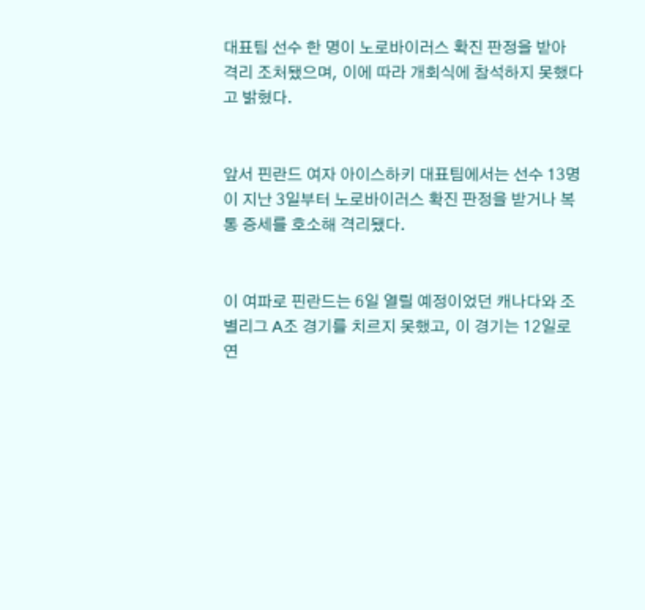대표팀 선수 한 명이 노로바이러스 확진 판정을 받아 격리 조처됐으며, 이에 따라 개회식에 참석하지 못했다고 밝혔다.


앞서 핀란드 여자 아이스하키 대표팀에서는 선수 13명이 지난 3일부터 노로바이러스 확진 판정을 받거나 복통 증세를 호소해 격리됐다.


이 여파로 핀란드는 6일 열릴 예정이었던 캐나다와 조별리그 A조 경기를 치르지 못했고, 이 경기는 12일로 연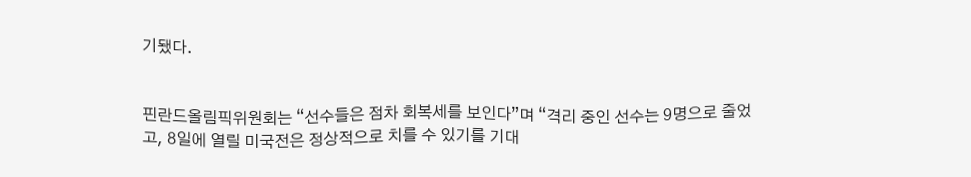기됐다.


핀란드올림픽위원회는 “선수들은 점차 회복세를 보인다”며 “격리 중인 선수는 9명으로 줄었고, 8일에 열릴 미국전은 정상적으로 치를 수 있기를 기대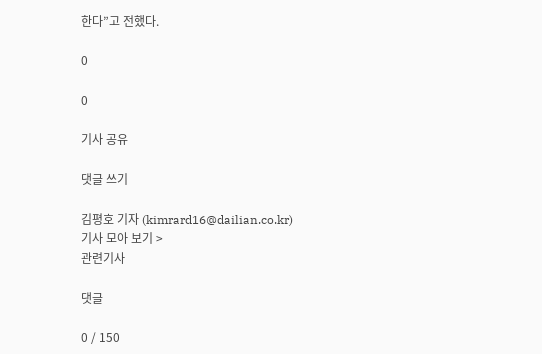한다”고 전했다.

0

0

기사 공유

댓글 쓰기

김평호 기자 (kimrard16@dailian.co.kr)
기사 모아 보기 >
관련기사

댓글

0 / 150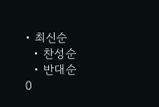• 최신순
  • 찬성순
  • 반대순
0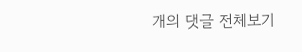개의 댓글 전체보기